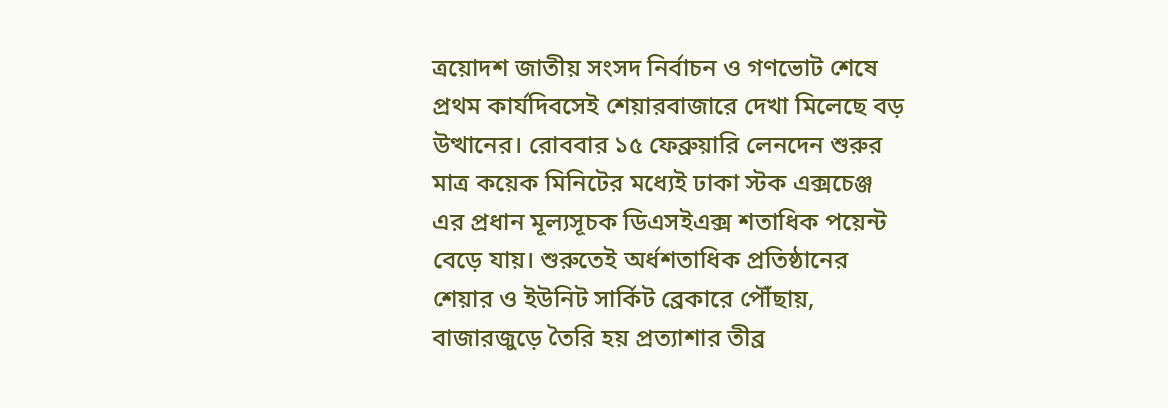ত্রয়োদশ জাতীয় সংসদ নির্বাচন ও গণভোট শেষে প্রথম কার্যদিবসেই শেয়ারবাজারে দেখা মিলেছে বড় উত্থানের। রোববার ১৫ ফেব্রুয়ারি লেনদেন শুরুর মাত্র কয়েক মিনিটের মধ্যেই ঢাকা স্টক এক্সচেঞ্জ এর প্রধান মূল্যসূচক ডিএসইএক্স শতাধিক পয়েন্ট বেড়ে যায়। শুরুতেই অর্ধশতাধিক প্রতিষ্ঠানের শেয়ার ও ইউনিট সার্কিট ব্রেকারে পৌঁছায়, বাজারজুড়ে তৈরি হয় প্রত্যাশার তীব্র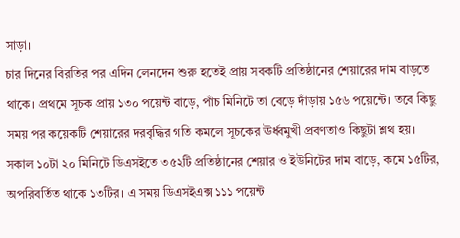সাড়া।
চার দিনের বিরতির পর এদিন লেনদেন শুরু হতেই প্রায় সবকটি প্রতিষ্ঠানের শেয়ারের দাম বাড়তে থাকে। প্রথমে সূচক প্রায় ১৩০ পয়েন্ট বাড়ে, পাঁচ মিনিটে তা বেড়ে দাঁড়ায় ১৫৬ পয়েন্টে। তবে কিছু সময় পর কয়েকটি শেয়ারের দরবৃদ্ধির গতি কমলে সূচকের ঊর্ধ্বমুখী প্রবণতাও কিছুটা শ্লথ হয়।
সকাল ১০টা ২০ মিনিটে ডিএসইতে ৩৫২টি প্রতিষ্ঠানের শেয়ার ও ইউনিটের দাম বাড়ে, কমে ১৫টির, অপরিবর্তিত থাকে ১৩টির। এ সময় ডিএসইএক্স ১১১ পয়েন্ট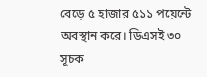বেড়ে ৫ হাজার ৫১১ পয়েন্টে অবস্থান করে। ডিএসই ৩০ সূচক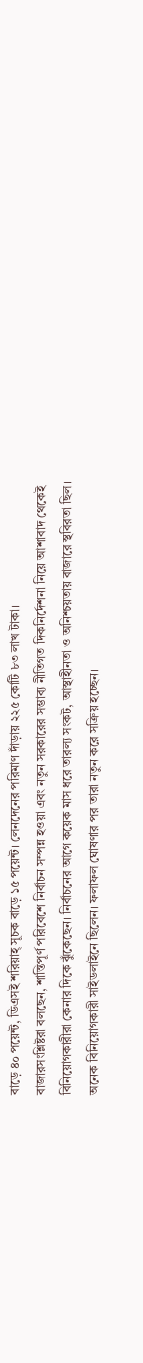বাড়ে ৪০ পয়েন্ট, ডিএসই শরিয়াহ্ সূচক বাড়ে ১৫ পয়েন্ট। লেনদেনের পরিমাণ দাঁড়ায় ২২৫ কোটি ৮৩ লাখ টাকা।
বাজারসংশ্লিষ্টরা বলছেন, শান্তিপূর্ণ পরিবেশে নির্বাচন সম্পন্ন হওয়া এবং নতুন সরকারের সম্ভাব্য নীতিগত দিকনির্দেশনা নিয়ে আশাবাদ থেকেই বিনিয়োগকারীরা কেনার দিকে ঝুঁকেছেন। নির্বাচনের আগে কয়েক মাস ধরে তারল্য সংকট, আস্থাহীনতা ও অনিশ্চয়তায় বাজারে স্থবিরতা ছিল। অনেক বিনিয়োগকারী সাইডলাইনে ছিলেন। ফলাফল ঘোষণার পর তারা নতুন করে সক্রিয় হচ্ছেন।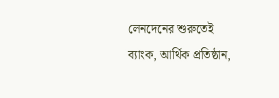লেনদেনের শুরুতেই ব্যাংক, আর্থিক প্রতিষ্ঠান,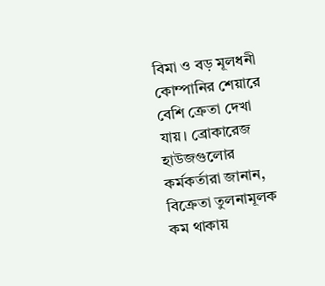বিমা ও বড় মূলধনী কোম্পানির শেয়ারে বেশি ক্রেতা দেখা যায়। ব্রোকারেজ হাউজগুলোর কর্মকর্তারা জানান, বিক্রেতা তুলনামূলক কম থাকায়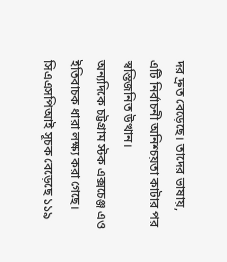দর দ্রুত বেড়েছে। তাদের ভাষায়, এটি নির্বাচনী অনিশ্চয়তা কাটার পর স্বস্তিজনিত উত্থান।
অন্যদিকে চট্টগ্রাম স্টক এক্সচেঞ্জ এও ইতিবাচক ধারা লক্ষ্য করা গেছে। সিএএসপিআই সূচক বেড়েছে ১১৯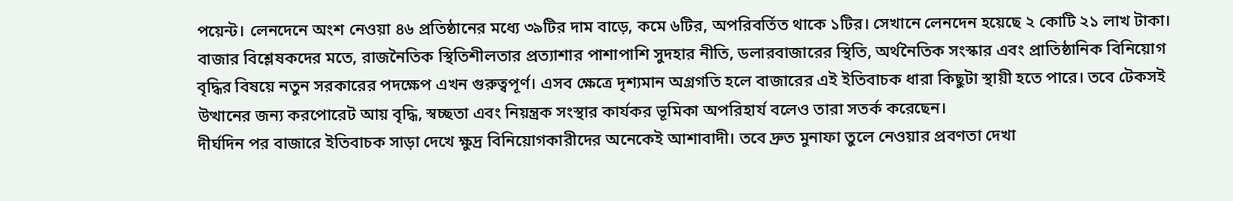পয়েন্ট। লেনদেনে অংশ নেওয়া ৪৬ প্রতিষ্ঠানের মধ্যে ৩৯টির দাম বাড়ে, কমে ৬টির, অপরিবর্তিত থাকে ১টির। সেখানে লেনদেন হয়েছে ২ কোটি ২১ লাখ টাকা।
বাজার বিশ্লেষকদের মতে, রাজনৈতিক স্থিতিশীলতার প্রত্যাশার পাশাপাশি সুদহার নীতি, ডলারবাজারের স্থিতি, অর্থনৈতিক সংস্কার এবং প্রাতিষ্ঠানিক বিনিয়োগ বৃদ্ধির বিষয়ে নতুন সরকারের পদক্ষেপ এখন গুরুত্বপূর্ণ। এসব ক্ষেত্রে দৃশ্যমান অগ্রগতি হলে বাজারের এই ইতিবাচক ধারা কিছুটা স্থায়ী হতে পারে। তবে টেকসই উত্থানের জন্য করপোরেট আয় বৃদ্ধি, স্বচ্ছতা এবং নিয়ন্ত্রক সংস্থার কার্যকর ভূমিকা অপরিহার্য বলেও তারা সতর্ক করেছেন।
দীর্ঘদিন পর বাজারে ইতিবাচক সাড়া দেখে ক্ষুদ্র বিনিয়োগকারীদের অনেকেই আশাবাদী। তবে দ্রুত মুনাফা তুলে নেওয়ার প্রবণতা দেখা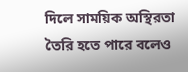দিলে সাময়িক অস্থিরতা তৈরি হতে পারে বলেও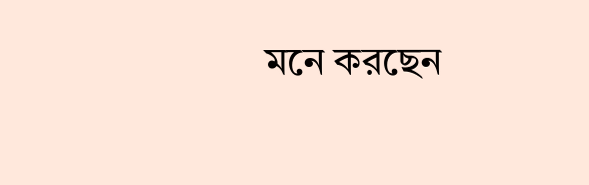মনে করছেন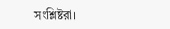সংশ্লিষ্টরা।